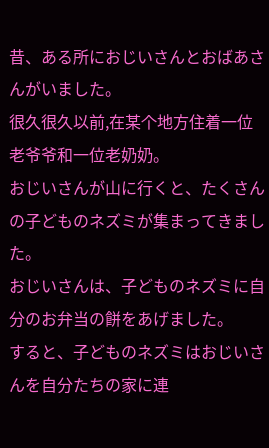昔、ある所におじいさんとおばあさんがいました。
很久很久以前,在某个地方住着一位老爷爷和一位老奶奶。
おじいさんが山に行くと、たくさんの子どものネズミが集まってきました。
おじいさんは、子どものネズミに自分のお弁当の餅をあげました。
すると、子どものネズミはおじいさんを自分たちの家に連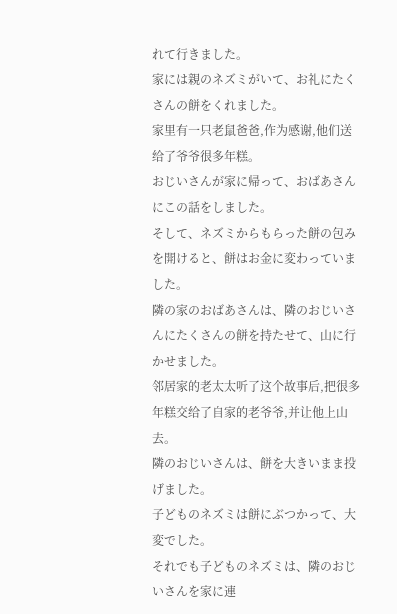れて行きました。
家には親のネズミがいて、お礼にたくさんの餅をくれました。
家里有一只老鼠爸爸,作为感谢,他们送给了爷爷很多年糕。
おじいさんが家に帰って、おばあさんにこの話をしました。
そして、ネズミからもらった餅の包みを開けると、餅はお金に変わっていました。
隣の家のおばあさんは、隣のおじいさんにたくさんの餅を持たせて、山に行かせました。
邻居家的老太太听了这个故事后,把很多年糕交给了自家的老爷爷,并让他上山去。
隣のおじいさんは、餅を大きいまま投げました。
子どものネズミは餅にぶつかって、大変でした。
それでも子どものネズミは、隣のおじいさんを家に連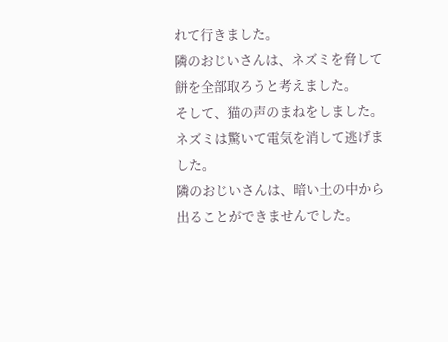れて行きました。
隣のおじいさんは、ネズミを脅して餅を全部取ろうと考えました。
そして、猫の声のまねをしました。
ネズミは驚いて電気を消して逃げました。
隣のおじいさんは、暗い土の中から出ることができませんでした。